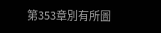第353章別有所圖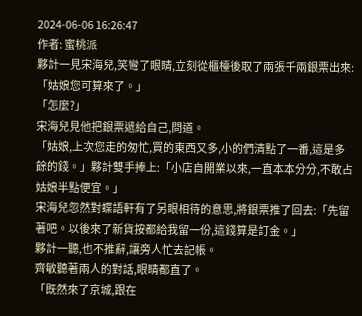2024-06-06 16:26:47
作者: 蜜桃派
夥計一見宋海兒,笑彎了眼睛,立刻從櫃檯後取了兩張千兩銀票出來:「姑娘您可算來了。」
「怎麼?」
宋海兒見他把銀票遞給自己,問道。
「姑娘,上次您走的匆忙,買的東西又多,小的們清點了一番,這是多餘的錢。」夥計雙手捧上:「小店自開業以來,一直本本分分,不敢占姑娘半點便宜。」
宋海兒忽然對蝶語軒有了另眼相待的意思,將銀票推了回去:「先留著吧。以後來了新貨按都給我留一份,這錢算是訂金。」
夥計一聽,也不推辭,讓旁人忙去記帳。
齊敏聽著兩人的對話,眼睛都直了。
「既然來了京城,跟在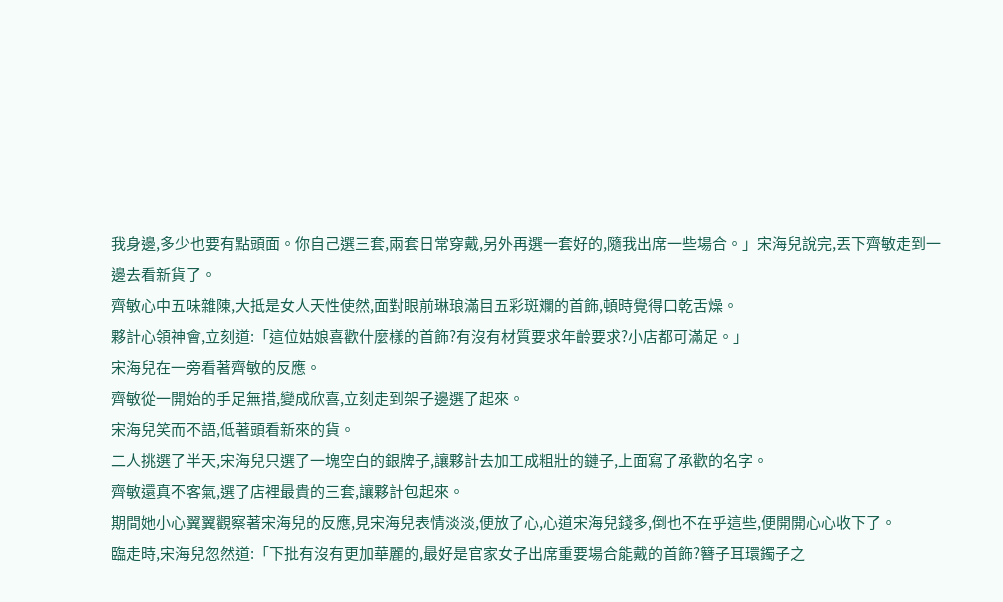我身邊,多少也要有點頭面。你自己選三套,兩套日常穿戴,另外再選一套好的,隨我出席一些場合。」宋海兒說完,丟下齊敏走到一邊去看新貨了。
齊敏心中五味雜陳,大抵是女人天性使然,面對眼前琳琅滿目五彩斑斕的首飾,頓時覺得口乾舌燥。
夥計心領神會,立刻道:「這位姑娘喜歡什麼樣的首飾?有沒有材質要求年齡要求?小店都可滿足。」
宋海兒在一旁看著齊敏的反應。
齊敏從一開始的手足無措,變成欣喜,立刻走到架子邊選了起來。
宋海兒笑而不語,低著頭看新來的貨。
二人挑選了半天,宋海兒只選了一塊空白的銀牌子,讓夥計去加工成粗壯的鏈子,上面寫了承歡的名字。
齊敏還真不客氣,選了店裡最貴的三套,讓夥計包起來。
期間她小心翼翼觀察著宋海兒的反應,見宋海兒表情淡淡,便放了心,心道宋海兒錢多,倒也不在乎這些,便開開心心收下了。
臨走時,宋海兒忽然道:「下批有沒有更加華麗的,最好是官家女子出席重要場合能戴的首飾?簪子耳環鐲子之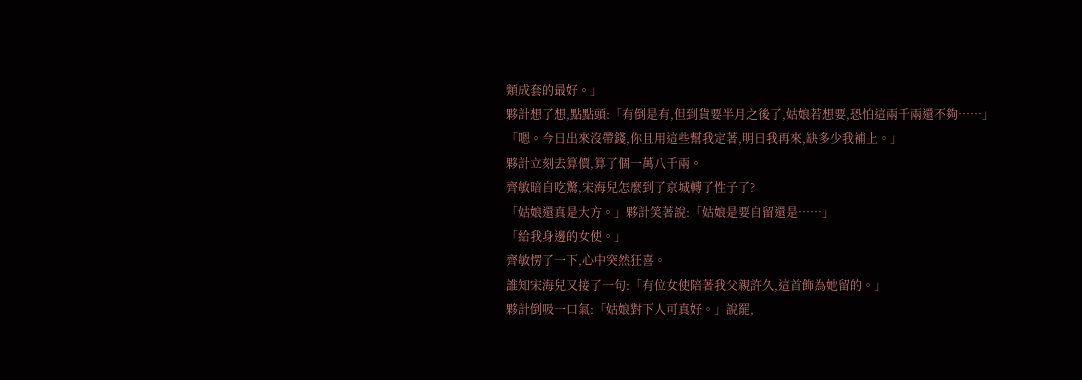類成套的最好。」
夥計想了想,點點頭:「有倒是有,但到貨要半月之後了,姑娘若想要,恐怕這兩千兩還不夠……」
「嗯。今日出來沒帶錢,你且用這些幫我定著,明日我再來,缺多少我補上。」
夥計立刻去算價,算了個一萬八千兩。
齊敏暗自吃驚,宋海兒怎麼到了京城轉了性子了?
「姑娘還真是大方。」夥計笑著說:「姑娘是要自留還是……」
「給我身邊的女使。」
齊敏愣了一下,心中突然狂喜。
誰知宋海兒又接了一句:「有位女使陪著我父親許久,這首飾為她留的。」
夥計倒吸一口氣:「姑娘對下人可真好。」說罷,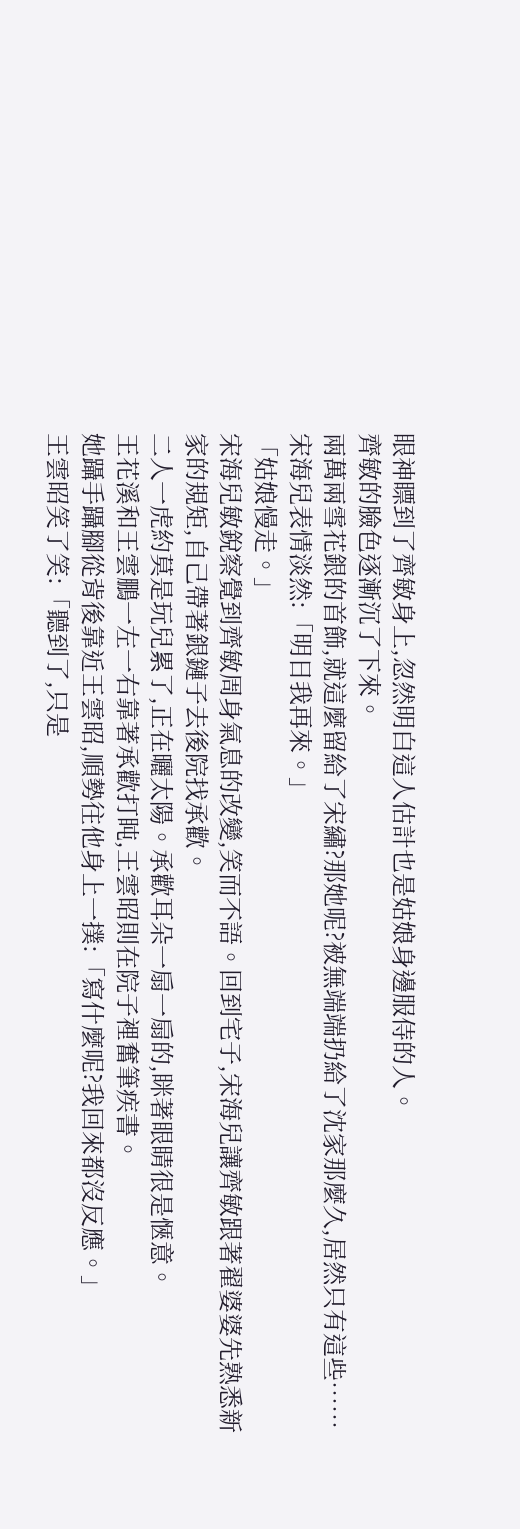眼神瞟到了齊敏身上,忽然明白這人估計也是姑娘身邊服侍的人。
齊敏的臉色逐漸沉了下來。
兩萬兩雪花銀的首飾,就這麼留給了宋繡?那她呢?被無端端扔給了沈家那麼久,居然只有這些……
宋海兒表情淡然:「明日我再來。」
「姑娘慢走。」
宋海兒敏銳察覺到齊敏周身氣息的改變,笑而不語。回到宅子,宋海兒讓齊敏跟著翟婆婆先熟悉新家的規矩,自己帶著銀鏈子去後院找承歡。
二人一虎約莫是玩兒累了,正在曬太陽。承歡耳朵一扇一扇的,眯著眼睛很是愜意。
王花溪和王雲鵬一左一右靠著承歡打盹,王雲昭則在院子裡奮筆疾書。
她躡手躡腳從背後靠近王雲昭,順勢往他身上一撲:「寫什麼呢?我回來都沒反應。」
王雲昭笑了笑:「聽到了,只是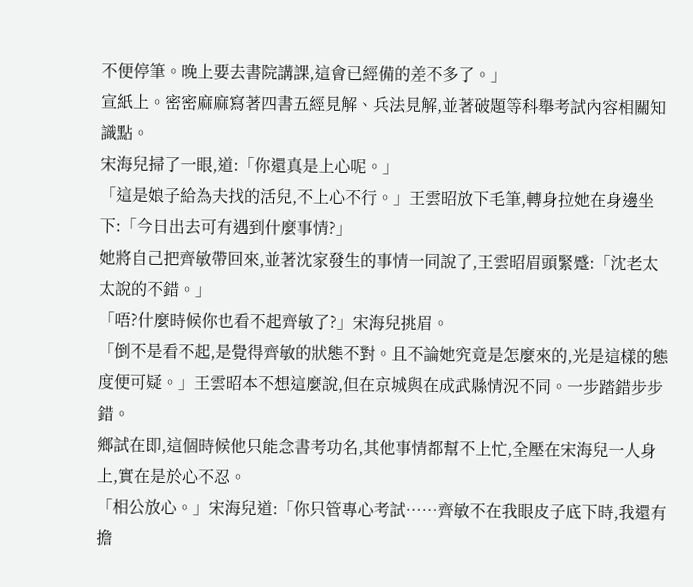不便停筆。晚上要去書院講課,這會已經備的差不多了。」
宣紙上。密密麻麻寫著四書五經見解、兵法見解,並著破題等科舉考試內容相關知識點。
宋海兒掃了一眼,道:「你還真是上心呢。」
「這是娘子給為夫找的活兒,不上心不行。」王雲昭放下毛筆,轉身拉她在身邊坐下:「今日出去可有遇到什麼事情?」
她將自己把齊敏帶回來,並著沈家發生的事情一同說了,王雲昭眉頭緊蹙:「沈老太太說的不錯。」
「唔?什麼時候你也看不起齊敏了?」宋海兒挑眉。
「倒不是看不起,是覺得齊敏的狀態不對。且不論她究竟是怎麼來的,光是這樣的態度便可疑。」王雲昭本不想這麼說,但在京城與在成武縣情況不同。一步踏錯步步錯。
鄉試在即,這個時候他只能念書考功名,其他事情都幫不上忙,全壓在宋海兒一人身上,實在是於心不忍。
「相公放心。」宋海兒道:「你只管專心考試……齊敏不在我眼皮子底下時,我還有擔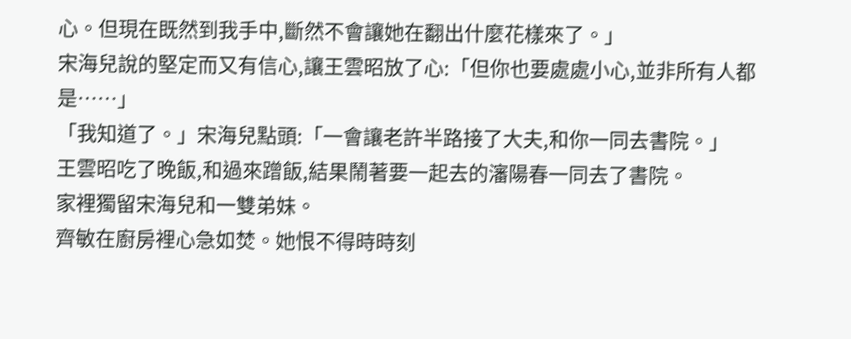心。但現在既然到我手中,斷然不會讓她在翻出什麼花樣來了。」
宋海兒說的堅定而又有信心,讓王雲昭放了心:「但你也要處處小心,並非所有人都是……」
「我知道了。」宋海兒點頭:「一會讓老許半路接了大夫,和你一同去書院。」
王雲昭吃了晚飯,和過來蹭飯,結果鬧著要一起去的瀋陽春一同去了書院。
家裡獨留宋海兒和一雙弟妹。
齊敏在廚房裡心急如焚。她恨不得時時刻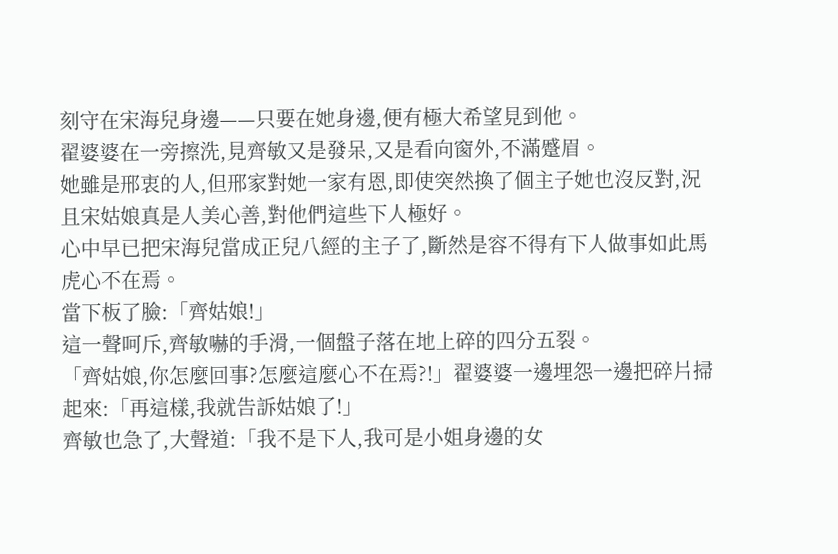刻守在宋海兒身邊——只要在她身邊,便有極大希望見到他。
翟婆婆在一旁擦洗,見齊敏又是發呆,又是看向窗外,不滿蹙眉。
她雖是邢衷的人,但邢家對她一家有恩,即使突然換了個主子她也沒反對,況且宋姑娘真是人美心善,對他們這些下人極好。
心中早已把宋海兒當成正兒八經的主子了,斷然是容不得有下人做事如此馬虎心不在焉。
當下板了臉:「齊姑娘!」
這一聲呵斥,齊敏嚇的手滑,一個盤子落在地上碎的四分五裂。
「齊姑娘,你怎麼回事?怎麼這麼心不在焉?!」翟婆婆一邊埋怨一邊把碎片掃起來:「再這樣,我就告訴姑娘了!」
齊敏也急了,大聲道:「我不是下人,我可是小姐身邊的女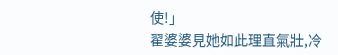使!」
翟婆婆見她如此理直氣壯,冷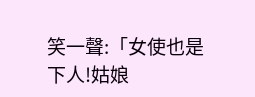笑一聲:「女使也是下人!姑娘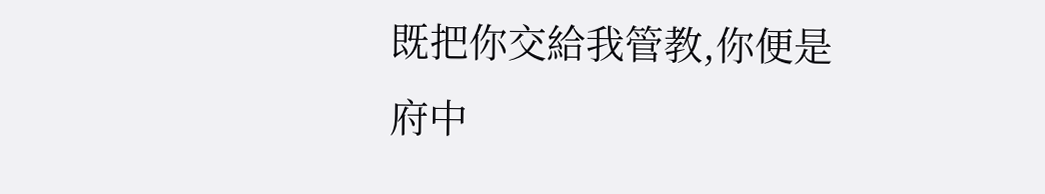既把你交給我管教,你便是府中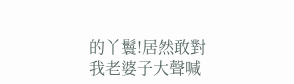的丫鬟!居然敢對我老婆子大聲喊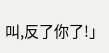叫,反了你了!」